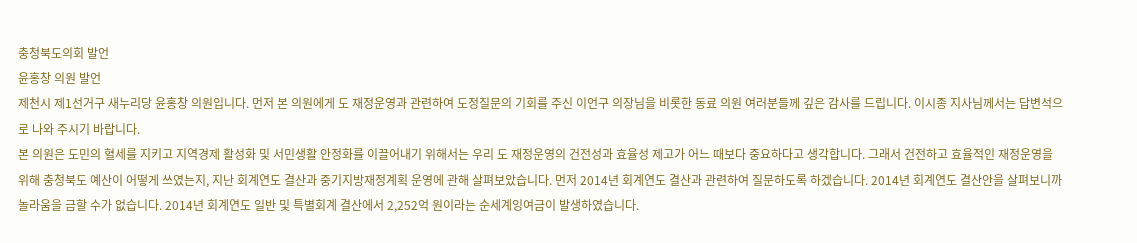충청북도의회 발언
윤홍창 의원 발언
제천시 제1선거구 새누리당 윤홍창 의원입니다. 먼저 본 의원에게 도 재정운영과 관련하여 도정질문의 기회를 주신 이언구 의장님을 비롯한 동료 의원 여러분들께 깊은 감사를 드립니다. 이시종 지사님께서는 답변석으로 나와 주시기 바랍니다.
본 의원은 도민의 혈세를 지키고 지역경제 활성화 및 서민생활 안정화를 이끌어내기 위해서는 우리 도 재정운영의 건전성과 효율성 제고가 어느 때보다 중요하다고 생각합니다. 그래서 건전하고 효율적인 재정운영을 위해 충청북도 예산이 어떻게 쓰였는지, 지난 회계연도 결산과 중기지방재정계획 운영에 관해 살펴보았습니다. 먼저 2014년 회계연도 결산과 관련하여 질문하도록 하겠습니다. 2014년 회계연도 결산안을 살펴보니까 놀라움을 금할 수가 없습니다. 2014년 회계연도 일반 및 특별회계 결산에서 2,252억 원이라는 순세계잉여금이 발생하였습니다.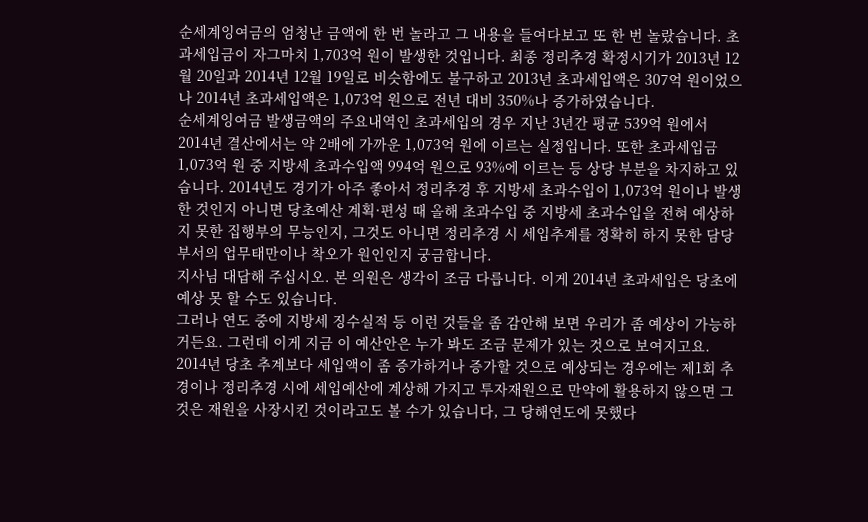순세계잉여금의 엄청난 금액에 한 번 놀라고 그 내용을 들여다보고 또 한 번 놀랐습니다. 초과세입금이 자그마치 1,703억 원이 발생한 것입니다. 최종 정리추경 확정시기가 2013년 12월 20일과 2014년 12월 19일로 비슷함에도 불구하고 2013년 초과세입액은 307억 원이었으나 2014년 초과세입액은 1,073억 원으로 전년 대비 350%나 증가하였습니다.
순세계잉여금 발생금액의 주요내역인 초과세입의 경우 지난 3년간 평균 539억 원에서 2014년 결산에서는 약 2배에 가까운 1,073억 원에 이르는 실정입니다. 또한 초과세입금 1,073억 원 중 지방세 초과수입액 994억 원으로 93%에 이르는 등 상당 부분을 차지하고 있습니다. 2014년도 경기가 아주 좋아서 정리추경 후 지방세 초과수입이 1,073억 원이나 발생한 것인지 아니면 당초예산 계획·편성 때 올해 초과수입 중 지방세 초과수입을 전혀 예상하지 못한 집행부의 무능인지, 그것도 아니면 정리추경 시 세입추계를 정확히 하지 못한 담당부서의 업무태만이나 착오가 원인인지 궁금합니다.
지사님 대답해 주십시오. 본 의원은 생각이 조금 다릅니다. 이게 2014년 초과세입은 당초에 예상 못 할 수도 있습니다.
그러나 연도 중에 지방세 징수실적 등 이런 것들을 좀 감안해 보면 우리가 좀 예상이 가능하거든요. 그런데 이게 지금 이 예산안은 누가 봐도 조금 문제가 있는 것으로 보여지고요. 2014년 당초 추계보다 세입액이 좀 증가하거나 증가할 것으로 예상되는 경우에는 제1회 추경이나 정리추경 시에 세입예산에 계상해 가지고 투자재원으로 만약에 활용하지 않으면 그것은 재원을 사장시킨 것이라고도 볼 수가 있습니다, 그 당해연도에 못했다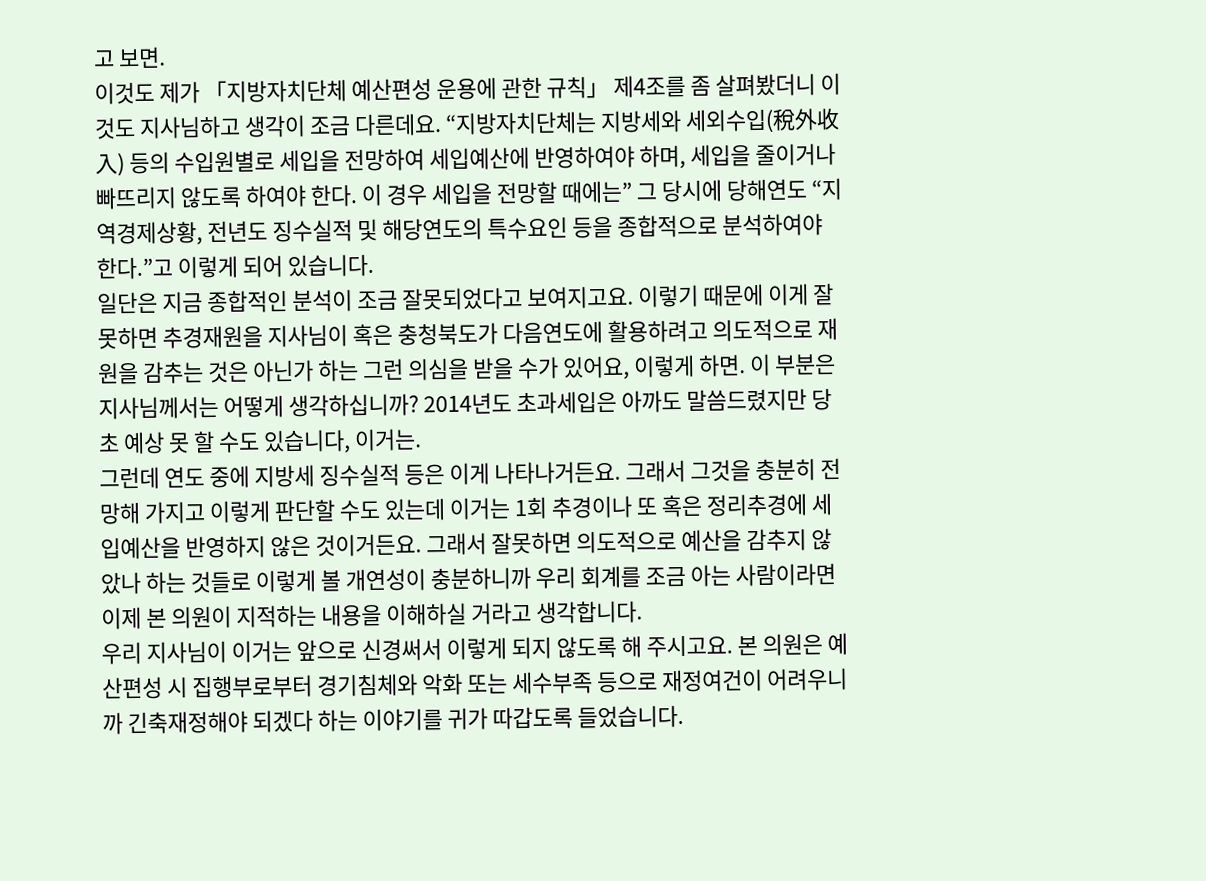고 보면.
이것도 제가 「지방자치단체 예산편성 운용에 관한 규칙」 제4조를 좀 살펴봤더니 이것도 지사님하고 생각이 조금 다른데요. “지방자치단체는 지방세와 세외수입(稅外收入) 등의 수입원별로 세입을 전망하여 세입예산에 반영하여야 하며, 세입을 줄이거나 빠뜨리지 않도록 하여야 한다. 이 경우 세입을 전망할 때에는” 그 당시에 당해연도 “지역경제상황, 전년도 징수실적 및 해당연도의 특수요인 등을 종합적으로 분석하여야 한다.”고 이렇게 되어 있습니다.
일단은 지금 종합적인 분석이 조금 잘못되었다고 보여지고요. 이렇기 때문에 이게 잘못하면 추경재원을 지사님이 혹은 충청북도가 다음연도에 활용하려고 의도적으로 재원을 감추는 것은 아닌가 하는 그런 의심을 받을 수가 있어요, 이렇게 하면. 이 부분은 지사님께서는 어떻게 생각하십니까? 2014년도 초과세입은 아까도 말씀드렸지만 당초 예상 못 할 수도 있습니다, 이거는.
그런데 연도 중에 지방세 징수실적 등은 이게 나타나거든요. 그래서 그것을 충분히 전망해 가지고 이렇게 판단할 수도 있는데 이거는 1회 추경이나 또 혹은 정리추경에 세입예산을 반영하지 않은 것이거든요. 그래서 잘못하면 의도적으로 예산을 감추지 않았나 하는 것들로 이렇게 볼 개연성이 충분하니까 우리 회계를 조금 아는 사람이라면 이제 본 의원이 지적하는 내용을 이해하실 거라고 생각합니다.
우리 지사님이 이거는 앞으로 신경써서 이렇게 되지 않도록 해 주시고요. 본 의원은 예산편성 시 집행부로부터 경기침체와 악화 또는 세수부족 등으로 재정여건이 어려우니까 긴축재정해야 되겠다 하는 이야기를 귀가 따갑도록 들었습니다.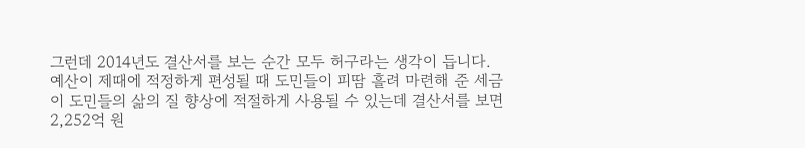그런데 2014년도 결산서를 보는 순간 모두 허구라는 생각이 듭니다.
예산이 제때에 적정하게 편성될 때 도민들이 피땀 흘려 마련해 준 세금이 도민들의 삶의 질 향상에 적절하게 사용될 수 있는데 결산서를 보면 2,252억 원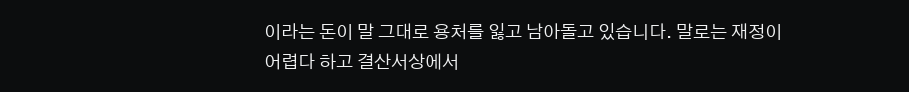이라는 돈이 말 그대로 용처를 잃고 남아돌고 있습니다. 말로는 재정이 어렵다 하고 결산서상에서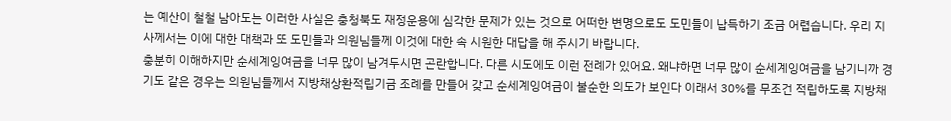는 예산이 철철 남아도는 이러한 사실은 충청북도 재정운용에 심각한 문제가 있는 것으로 어떠한 변명으로도 도민들이 납득하기 조금 어렵습니다. 우리 지사께서는 이에 대한 대책과 또 도민들과 의원님들께 이것에 대한 속 시원한 대답을 해 주시기 바랍니다.
충분히 이해하지만 순세계잉여금을 너무 많이 남겨두시면 곤란합니다. 다른 시도에도 이런 전례가 있어요. 왜냐하면 너무 많이 순세계잉여금을 남기니까 경기도 같은 경우는 의원님들께서 지방채상환적립기금 조례를 만들어 갖고 순세계잉여금이 불순한 의도가 보인다 이래서 30%를 무조건 적립하도록 지방채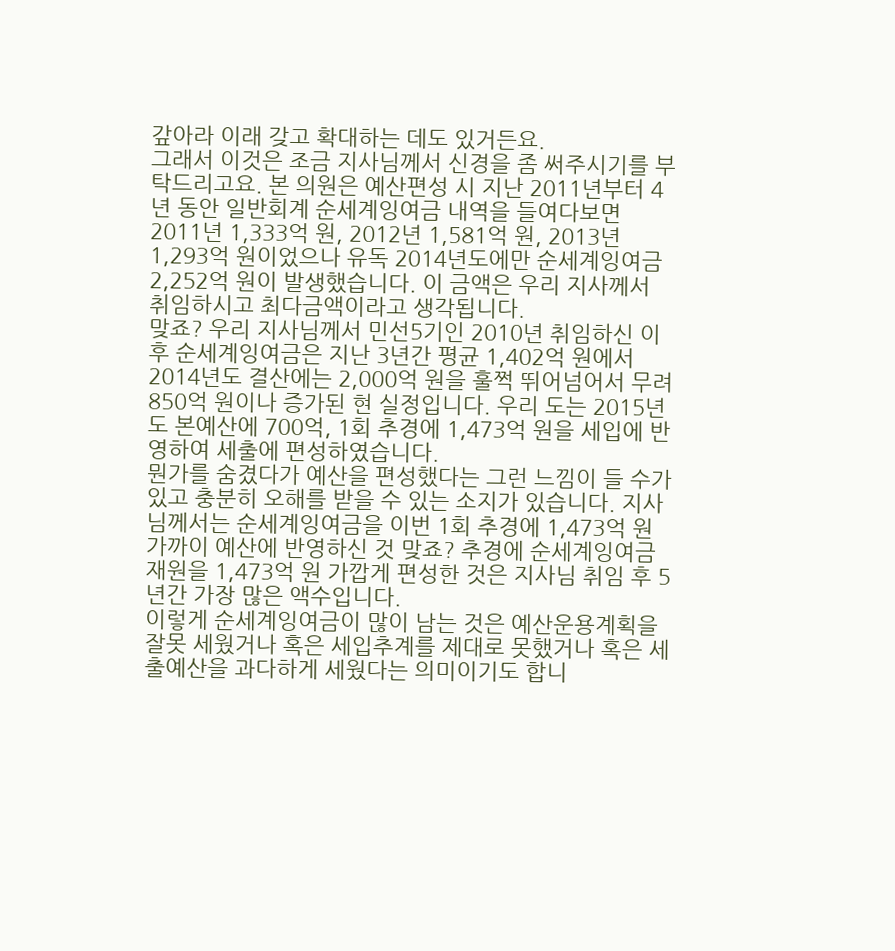갚아라 이래 갖고 확대하는 데도 있거든요.
그래서 이것은 조금 지사님께서 신경을 좀 써주시기를 부탁드리고요. 본 의원은 예산편성 시 지난 2011년부터 4년 동안 일반회계 순세계잉여금 내역을 들여다보면 2011년 1,333억 원, 2012년 1,581억 원, 2013년 1,293억 원이었으나 유독 2014년도에만 순세계잉여금 2,252억 원이 발생했습니다. 이 금액은 우리 지사께서 취임하시고 최다금액이라고 생각됩니다.
맞죠? 우리 지사님께서 민선5기인 2010년 취임하신 이후 순세계잉여금은 지난 3년간 평균 1,402억 원에서 2014년도 결산에는 2,000억 원을 훌쩍 뛰어넘어서 무려 850억 원이나 증가된 현 실정입니다. 우리 도는 2015년도 본예산에 700억, 1회 추경에 1,473억 원을 세입에 반영하여 세출에 편성하였습니다.
뭔가를 숨겼다가 예산을 편성했다는 그런 느낌이 들 수가 있고 충분히 오해를 받을 수 있는 소지가 있습니다. 지사님께서는 순세계잉여금을 이번 1회 추경에 1,473억 원 가까이 예산에 반영하신 것 맞죠? 추경에 순세계잉여금 재원을 1,473억 원 가깝게 편성한 것은 지사님 취임 후 5년간 가장 많은 액수입니다.
이렇게 순세계잉여금이 많이 남는 것은 예산운용계획을 잘못 세웠거나 혹은 세입추계를 제대로 못했거나 혹은 세출예산을 과다하게 세웠다는 의미이기도 합니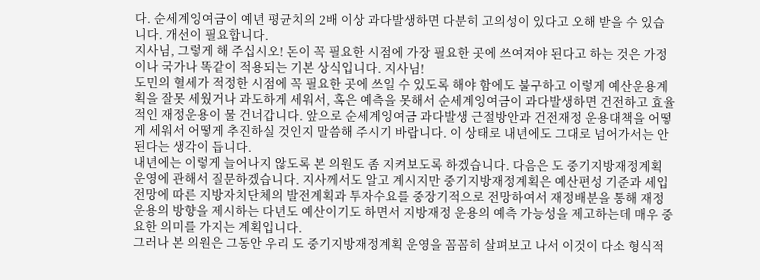다. 순세계잉여금이 예년 평균치의 2배 이상 과다발생하면 다분히 고의성이 있다고 오해 받을 수 있습니다. 개선이 필요합니다.
지사님, 그렇게 해 주십시오! 돈이 꼭 필요한 시점에 가장 필요한 곳에 쓰여져야 된다고 하는 것은 가정이나 국가나 똑같이 적용되는 기본 상식입니다. 지사님!
도민의 혈세가 적정한 시점에 꼭 필요한 곳에 쓰일 수 있도록 해야 함에도 불구하고 이렇게 예산운용계획을 잘못 세웠거나 과도하게 세워서, 혹은 예측을 못해서 순세계잉여금이 과다발생하면 건전하고 효율적인 재정운용이 물 건너갑니다. 앞으로 순세계잉여금 과다발생 근절방안과 건전재정 운용대책을 어떻게 세워서 어떻게 추진하실 것인지 말씀해 주시기 바랍니다. 이 상태로 내년에도 그대로 넘어가서는 안 된다는 생각이 듭니다.
내년에는 이렇게 늘어나지 않도록 본 의원도 좀 지켜보도록 하겠습니다. 다음은 도 중기지방재정계획 운영에 관해서 질문하겠습니다. 지사께서도 알고 계시지만 중기지방재정계획은 예산편성 기준과 세입전망에 따른 지방자치단체의 발전계획과 투자수요를 중장기적으로 전망하여서 재정배분을 통해 재정운용의 방향을 제시하는 다년도 예산이기도 하면서 지방재정 운용의 예측 가능성을 제고하는데 매우 중요한 의미를 가지는 계획입니다.
그러나 본 의원은 그동안 우리 도 중기지방재정계획 운영을 꼼꼼히 살펴보고 나서 이것이 다소 형식적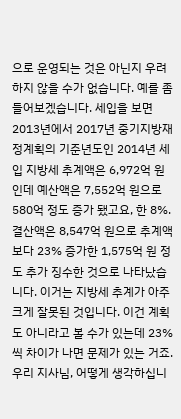으로 운영되는 것은 아닌지 우려하지 않을 수가 없습니다. 예를 좀 들어보겠습니다. 세입을 보면 2013년에서 2017년 중기지방재정계획의 기준년도인 2014년 세입 지방세 추계액은 6,972억 원인데 예산액은 7,552억 원으로 580억 정도 증가 됐고요, 한 8%.
결산액은 8,547억 원으로 추계액보다 23% 증가한 1,575억 원 정도 추가 징수한 것으로 나타났습니다. 이거는 지방세 추계가 아주 크게 잘못된 것입니다. 이건 계획도 아니라고 볼 수가 있는데 23%씩 차이가 나면 문제가 있는 거죠.
우리 지사님, 어떻게 생각하십니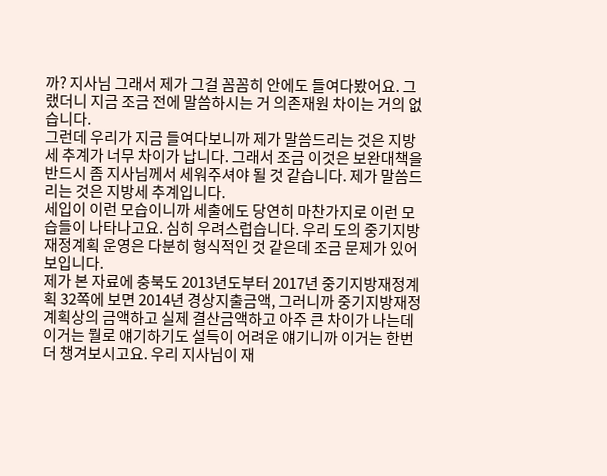까? 지사님 그래서 제가 그걸 꼼꼼히 안에도 들여다봤어요. 그랬더니 지금 조금 전에 말씀하시는 거 의존재원 차이는 거의 없습니다.
그런데 우리가 지금 들여다보니까 제가 말씀드리는 것은 지방세 추계가 너무 차이가 납니다. 그래서 조금 이것은 보완대책을 반드시 좀 지사님께서 세워주셔야 될 것 같습니다. 제가 말씀드리는 것은 지방세 추계입니다.
세입이 이런 모습이니까 세출에도 당연히 마찬가지로 이런 모습들이 나타나고요. 심히 우려스럽습니다. 우리 도의 중기지방재정계획 운영은 다분히 형식적인 것 같은데 조금 문제가 있어 보입니다.
제가 본 자료에 충북도 2013년도부터 2017년 중기지방재정계획 32쪽에 보면 2014년 경상지출금액, 그러니까 중기지방재정계획상의 금액하고 실제 결산금액하고 아주 큰 차이가 나는데 이거는 뭘로 얘기하기도 설득이 어려운 얘기니까 이거는 한번 더 챙겨보시고요. 우리 지사님이 재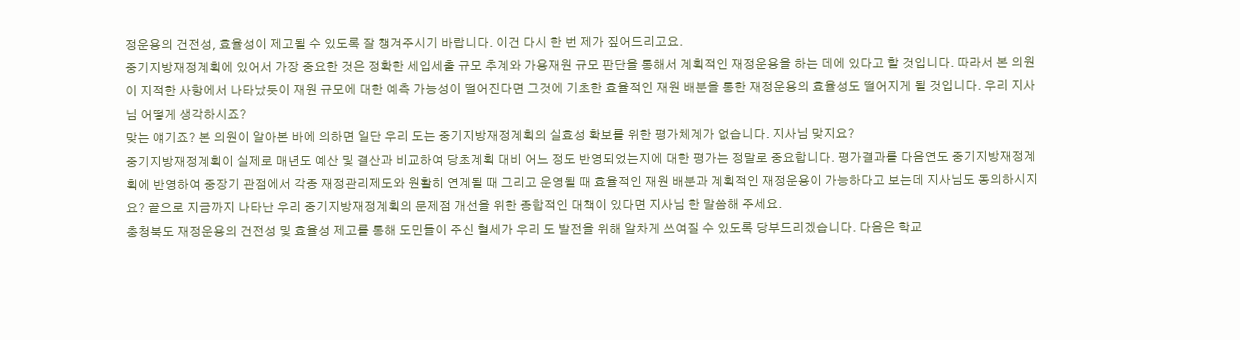정운용의 건전성, 효율성이 제고될 수 있도록 잘 챙겨주시기 바랍니다. 이건 다시 한 번 제가 짚어드리고요.
중기지방재정계획에 있어서 가장 중요한 것은 정확한 세입세출 규모 추계와 가용재원 규모 판단을 통해서 계획적인 재정운용을 하는 데에 있다고 할 것입니다. 따라서 본 의원이 지적한 사항에서 나타났듯이 재원 규모에 대한 예측 가능성이 떨어진다면 그것에 기초한 효율적인 재원 배분을 통한 재정운용의 효율성도 떨어지게 될 것입니다. 우리 지사님 어떻게 생각하시죠?
맞는 얘기죠? 본 의원이 알아본 바에 의하면 일단 우리 도는 중기지방재정계획의 실효성 확보를 위한 평가체계가 없습니다. 지사님 맞지요?
중기지방재정계획이 실제로 매년도 예산 및 결산과 비교하여 당초계획 대비 어느 정도 반영되었는지에 대한 평가는 정말로 중요합니다. 평가결과를 다음연도 중기지방재정계획에 반영하여 중장기 관점에서 각종 재정관리제도와 원활히 연계될 때 그리고 운영될 때 효율적인 재원 배분과 계획적인 재정운용이 가능하다고 보는데 지사님도 동의하시지요? 끝으로 지금까지 나타난 우리 중기지방재정계획의 문제점 개선을 위한 종합적인 대책이 있다면 지사님 한 말씀해 주세요.
충청북도 재정운용의 건전성 및 효율성 제고를 통해 도민들이 주신 혈세가 우리 도 발전을 위해 알차게 쓰여질 수 있도록 당부드리겠습니다. 다음은 학교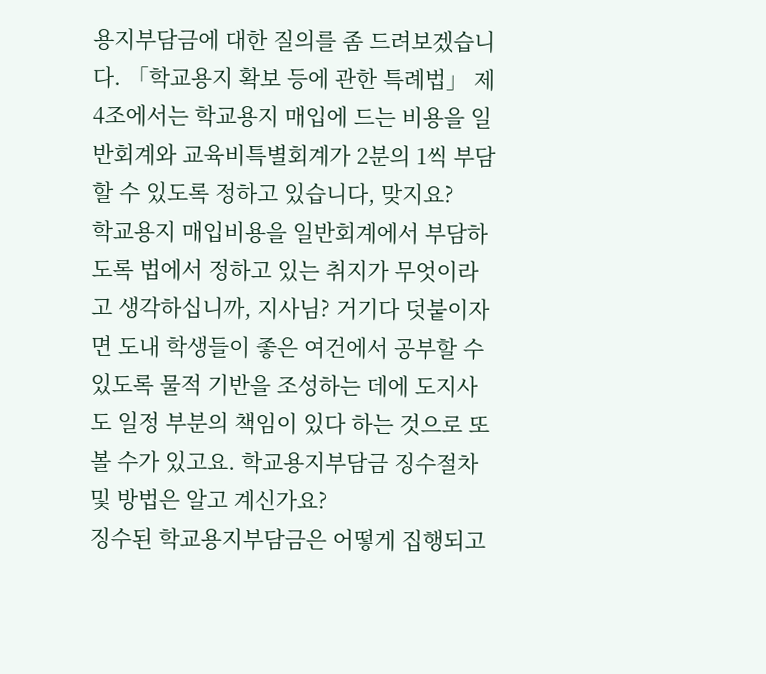용지부담금에 대한 질의를 좀 드려보겠습니다. 「학교용지 확보 등에 관한 특례법」 제4조에서는 학교용지 매입에 드는 비용을 일반회계와 교육비특별회계가 2분의 1씩 부담할 수 있도록 정하고 있습니다, 맞지요?
학교용지 매입비용을 일반회계에서 부담하도록 법에서 정하고 있는 취지가 무엇이라고 생각하십니까, 지사님? 거기다 덧붙이자면 도내 학생들이 좋은 여건에서 공부할 수 있도록 물적 기반을 조성하는 데에 도지사도 일정 부분의 책임이 있다 하는 것으로 또 볼 수가 있고요. 학교용지부담금 징수절차 및 방법은 알고 계신가요?
징수된 학교용지부담금은 어떻게 집행되고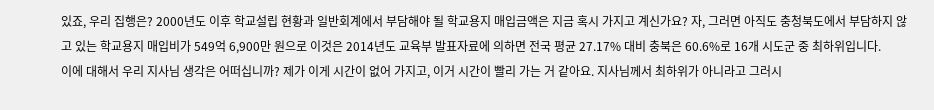있죠, 우리 집행은? 2000년도 이후 학교설립 현황과 일반회계에서 부담해야 될 학교용지 매입금액은 지금 혹시 가지고 계신가요? 자, 그러면 아직도 충청북도에서 부담하지 않고 있는 학교용지 매입비가 549억 6,900만 원으로 이것은 2014년도 교육부 발표자료에 의하면 전국 평균 27.17% 대비 충북은 60.6%로 16개 시도군 중 최하위입니다.
이에 대해서 우리 지사님 생각은 어떠십니까? 제가 이게 시간이 없어 가지고, 이거 시간이 빨리 가는 거 같아요. 지사님께서 최하위가 아니라고 그러시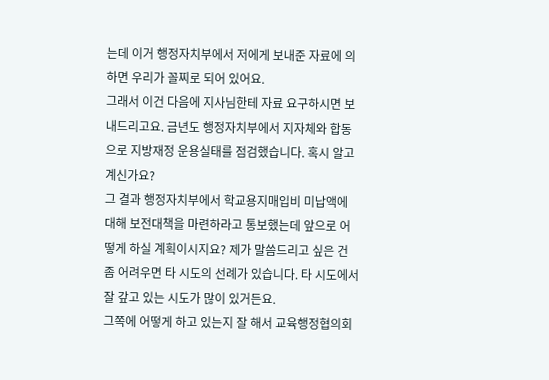는데 이거 행정자치부에서 저에게 보내준 자료에 의하면 우리가 꼴찌로 되어 있어요.
그래서 이건 다음에 지사님한테 자료 요구하시면 보내드리고요. 금년도 행정자치부에서 지자체와 합동으로 지방재정 운용실태를 점검했습니다. 혹시 알고 계신가요?
그 결과 행정자치부에서 학교용지매입비 미납액에 대해 보전대책을 마련하라고 통보했는데 앞으로 어떻게 하실 계획이시지요? 제가 말씀드리고 싶은 건 좀 어려우면 타 시도의 선례가 있습니다. 타 시도에서 잘 갚고 있는 시도가 많이 있거든요.
그쪽에 어떻게 하고 있는지 잘 해서 교육행정협의회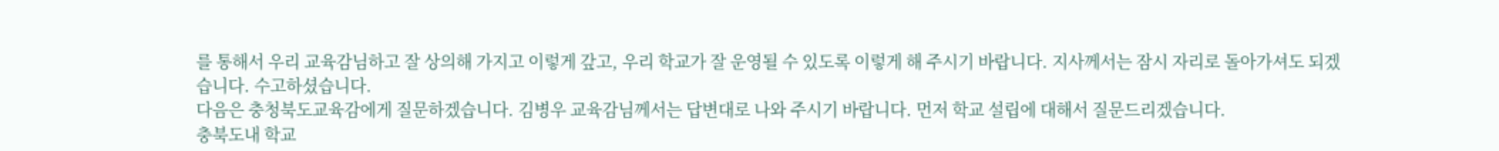를 통해서 우리 교육감님하고 잘 상의해 가지고 이렇게 갚고, 우리 학교가 잘 운영될 수 있도록 이렇게 해 주시기 바랍니다. 지사께서는 잠시 자리로 돌아가셔도 되겠습니다. 수고하셨습니다.
다음은 충청북도교육감에게 질문하겠습니다. 김병우 교육감님께서는 답변대로 나와 주시기 바랍니다. 먼저 학교 설립에 대해서 질문드리겠습니다.
충북도내 학교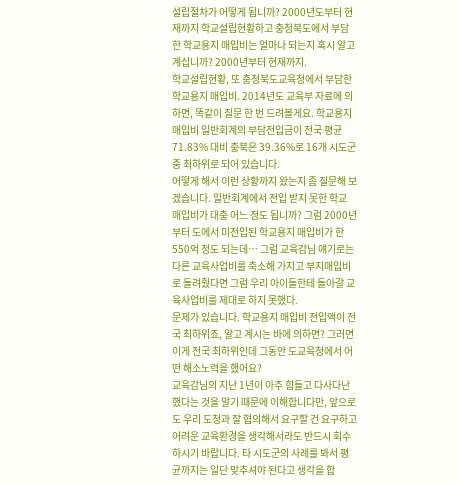설립절차가 어떻게 됩니까? 2000년도부터 현재까지 학교설립현황하고 충청북도에서 부담한 학교용지 매입비는 얼마나 되는지 혹시 알고 계십니까? 2000년부터 현재까지.
학교설립현황, 또 충청북도교육청에서 부담한 학교용지 매입비. 2014년도 교육부 자료에 의하면, 똑같이 질문 한 번 드려볼게요. 학교용지 매입비 일반회계의 부담전입금이 전국 평균 71.83% 대비 충북은 39.36%로 16개 시도군 중 최하위로 되어 있습니다.
어떻게 해서 이런 상황까지 왔는지 좀 질문해 보겠습니다. 일반회계에서 전입 받지 못한 학교 매입비가 대충 어느 정도 됩니까? 그럼 2000년부터 도에서 미전입된 학교용지 매입비가 한 550억 정도 되는데… 그럼 교육감님 얘기로는 다른 교육사업비를 축소해 가지고 부지매입비로 돌려줬다면 그럼 우리 아이들한테 돌아갈 교육사업비를 제대로 하지 못했다.
문제가 있습니다. 학교용지 매입비 전입액이 전국 최하위죠, 알고 계시는 바에 의하면? 그러면 이게 전국 최하위인데 그동안 도교육청에서 어떤 해소노력을 했어요?
교육감님의 지난 1년이 아주 힘들고 다사다난했다는 것을 알기 때문에 이해합니다만, 앞으로도 우리 도청과 잘 협의해서 요구할 건 요구하고 어려운 교육환경을 생각해서라도 반드시 회수하시기 바랍니다. 타 시도군의 사례를 봐서 평균까지는 일단 맞추셔야 된다고 생각을 합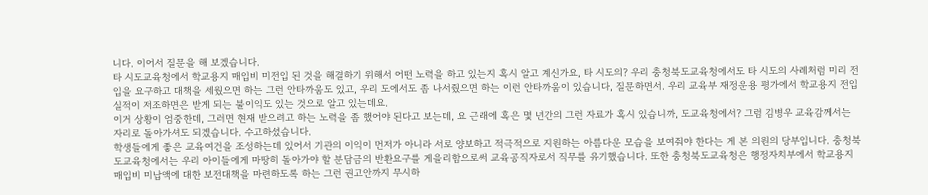니다. 이어서 질문을 해 보겠습니다.
타 시도교육청에서 학교용지 매입비 미전입 된 것을 해결하기 위해서 어떤 노력을 하고 있는지 혹시 알고 계신가요, 타 시도의? 우리 충청북도교육청에서도 타 시도의 사례처럼 미리 전입을 요구하고 대책을 세웠으면 하는 그런 안타까움도 있고, 우리 도에서도 좀 나서줬으면 하는 이런 안타까움이 있습니다, 질문하면서. 우리 교육부 재정운용 평가에서 학교용지 전입실적이 저조하면은 받게 되는 불이익도 있는 것으로 알고 있는데요.
이거 상황이 엄중한데, 그러면 현재 받으려고 하는 노력을 좀 했어야 된다고 보는데, 요 근래에 혹은 몇 년간의 그런 자료가 혹시 있습니까, 도교육청에서? 그럼 김병우 교육감께서는 자리로 돌아가셔도 되겠습니다. 수고하셨습니다.
학생들에게 좋은 교육여건을 조성하는데 있어서 기관의 이익이 먼저가 아니라 서로 양보하고 적극적으로 지원하는 아름다운 모습을 보여줘야 한다는 게 본 의원의 당부입니다. 충청북도교육청에서는 우리 아이들에게 마땅히 돌아가야 할 분담금의 반환요구를 게을리함으로써 교육공직자로서 직무를 유기했습니다. 또한 충청북도교육청은 행정자치부에서 학교용지 매입비 미납액에 대한 보전대책을 마련하도록 하는 그런 권고안까지 무시하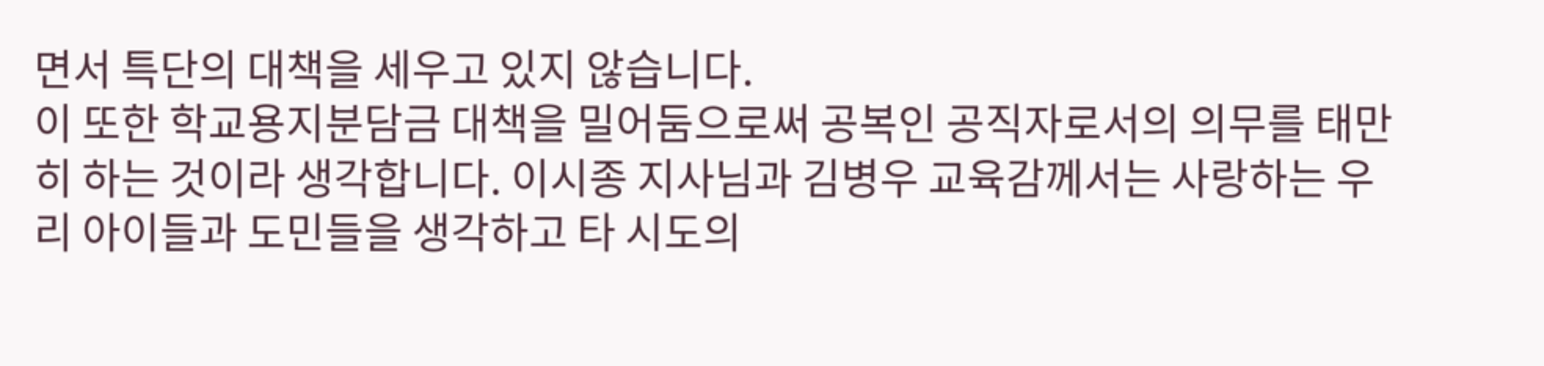면서 특단의 대책을 세우고 있지 않습니다.
이 또한 학교용지분담금 대책을 밀어둠으로써 공복인 공직자로서의 의무를 태만히 하는 것이라 생각합니다. 이시종 지사님과 김병우 교육감께서는 사랑하는 우리 아이들과 도민들을 생각하고 타 시도의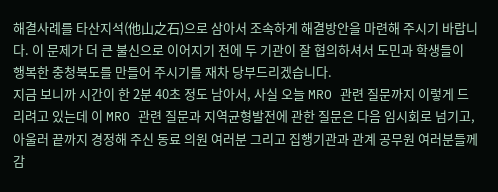해결사례를 타산지석(他山之石)으로 삼아서 조속하게 해결방안을 마련해 주시기 바랍니다. 이 문제가 더 큰 불신으로 이어지기 전에 두 기관이 잘 협의하셔서 도민과 학생들이 행복한 충청북도를 만들어 주시기를 재차 당부드리겠습니다.
지금 보니까 시간이 한 2분 40초 정도 남아서, 사실 오늘 MRO 관련 질문까지 이렇게 드리려고 있는데 이 MRO 관련 질문과 지역균형발전에 관한 질문은 다음 임시회로 넘기고, 아울러 끝까지 경정해 주신 동료 의원 여러분 그리고 집행기관과 관계 공무원 여러분들께 감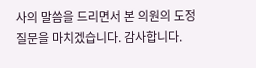사의 말씀을 드리면서 본 의원의 도정질문을 마치겠습니다. 감사합니다.